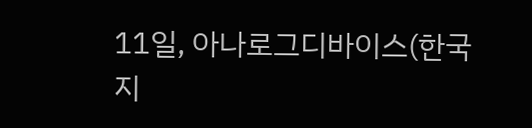11일, 아나로그디바이스(한국 지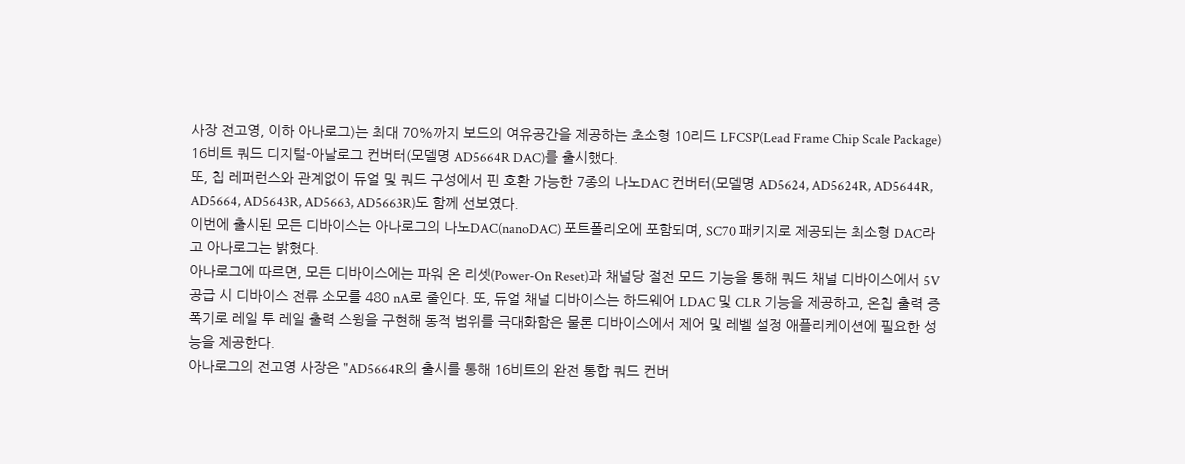사장 전고영, 이하 아나로그)는 최대 70%까지 보드의 여유공간을 제공하는 초소형 10리드 LFCSP(Lead Frame Chip Scale Package) 16비트 쿼드 디지털-아날로그 컨버터(모델명 AD5664R DAC)를 출시했다.
또, 칩 레퍼런스와 관계없이 듀얼 및 쿼드 구성에서 핀 호환 가능한 7종의 나노DAC 컨버터(모델명 AD5624, AD5624R, AD5644R, AD5664, AD5643R, AD5663, AD5663R)도 함께 선보였다.
이번에 출시된 모든 디바이스는 아나로그의 나노DAC(nanoDAC) 포트폴리오에 포함되며, SC70 패키지로 제공되는 최소형 DAC라고 아나로그는 밝혔다.
아나로그에 따르면, 모든 디바이스에는 파워 온 리셋(Power-On Reset)과 채널당 절전 모드 기능을 통해 쿼드 채널 디바이스에서 5V 공급 시 디바이스 전류 소모를 480 nA로 줄인다. 또, 듀얼 채널 디바이스는 하드웨어 LDAC 및 CLR 기능을 제공하고, 온칩 출력 증폭기로 레일 투 레일 출력 스윙을 구현해 동적 범위를 극대화함은 물론 디바이스에서 제어 및 레벨 설정 애플리케이션에 필요한 성능을 제공한다.
아나로그의 전고영 사장은 "AD5664R의 출시를 통해 16비트의 완전 통합 쿼드 컨버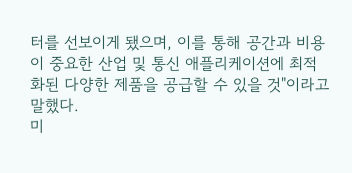터를 선보이게 됐으며, 이를 통해 공간과 비용이 중요한 산업 및 통신 애플리케이션에 최적화된 다양한 제품을 공급할 수 있을 것"이라고 말했다.
미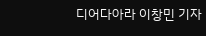디어다아라 이창민 기자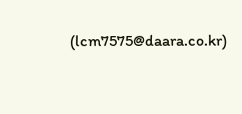(lcm7575@daara.co.kr)